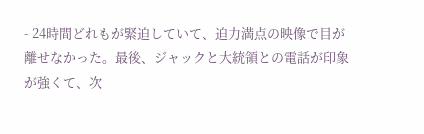- 24時間どれもが緊迫していて、迫力満点の映像で目が離せなかった。最後、ジャックと大統領との電話が印象が強くて、次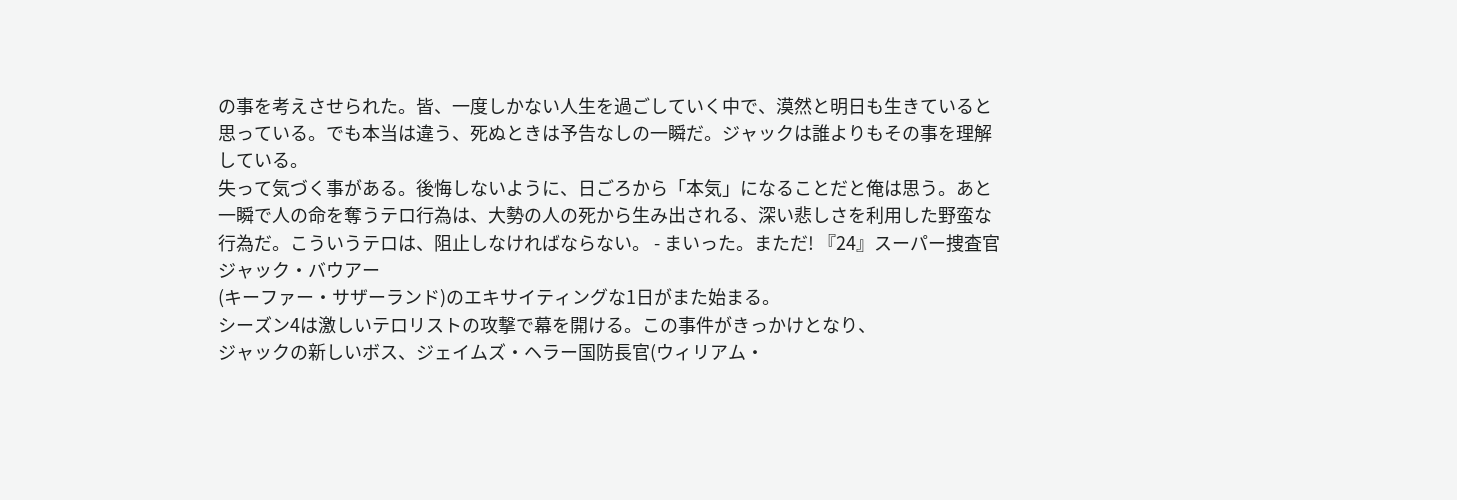の事を考えさせられた。皆、一度しかない人生を過ごしていく中で、漠然と明日も生きていると思っている。でも本当は違う、死ぬときは予告なしの一瞬だ。ジャックは誰よりもその事を理解している。
失って気づく事がある。後悔しないように、日ごろから「本気」になることだと俺は思う。あと一瞬で人の命を奪うテロ行為は、大勢の人の死から生み出される、深い悲しさを利用した野蛮な行為だ。こういうテロは、阻止しなければならない。 - まいった。まただ! 『24』スーパー捜査官ジャック・バウアー
(キーファー・サザーランド)のエキサイティングな1日がまた始まる。
シーズン4は激しいテロリストの攻撃で幕を開ける。この事件がきっかけとなり、
ジャックの新しいボス、ジェイムズ・ヘラー国防長官(ウィリアム・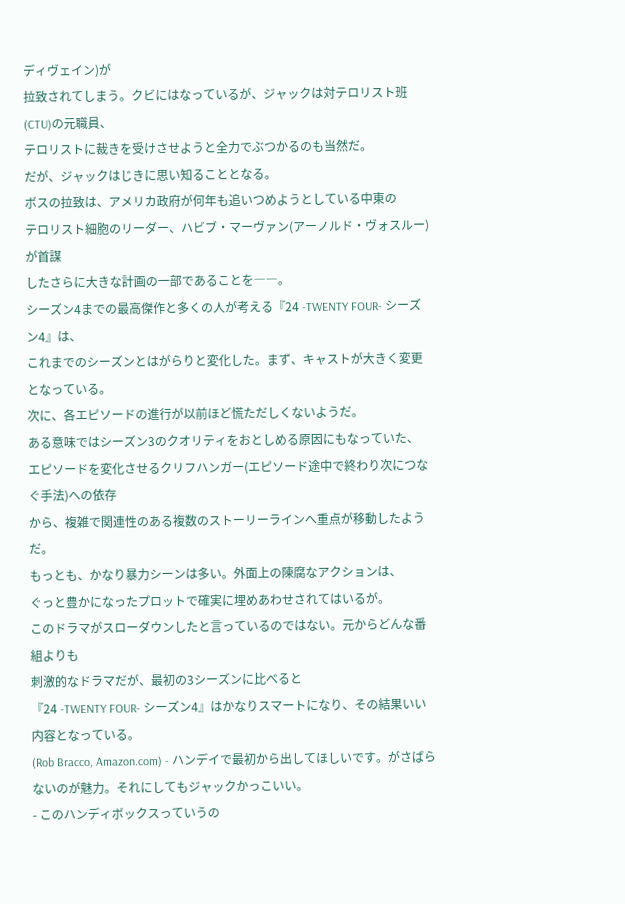ディヴェイン)が
拉致されてしまう。クビにはなっているが、ジャックは対テロリスト班(CTU)の元職員、
テロリストに裁きを受けさせようと全力でぶつかるのも当然だ。
だが、ジャックはじきに思い知ることとなる。
ボスの拉致は、アメリカ政府が何年も追いつめようとしている中東の
テロリスト細胞のリーダー、ハビブ・マーヴァン(アーノルド・ヴォスルー)が首謀
したさらに大きな計画の一部であることを――。
シーズン4までの最高傑作と多くの人が考える『24 -TWENTY FOUR- シーズン4』は、
これまでのシーズンとはがらりと変化した。まず、キャストが大きく変更となっている。
次に、各エピソードの進行が以前ほど慌ただしくないようだ。
ある意味ではシーズン3のクオリティをおとしめる原因にもなっていた、
エピソードを変化させるクリフハンガー(エピソード途中で終わり次につなぐ手法)への依存
から、複雑で関連性のある複数のストーリーラインへ重点が移動したようだ。
もっとも、かなり暴力シーンは多い。外面上の陳腐なアクションは、
ぐっと豊かになったプロットで確実に埋めあわせされてはいるが。
このドラマがスローダウンしたと言っているのではない。元からどんな番組よりも
刺激的なドラマだが、最初の3シーズンに比べると
『24 -TWENTY FOUR- シーズン4』はかなりスマートになり、その結果いい内容となっている。
(Rob Bracco, Amazon.com) - ハンデイで最初から出してほしいです。がさばらないのが魅力。それにしてもジャックかっこいい。
- このハンディボックスっていうの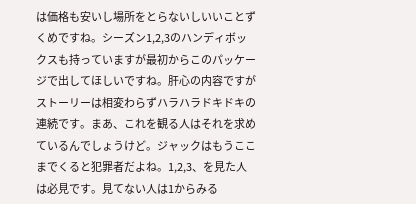は価格も安いし場所をとらないしいいことずくめですね。シーズン1,2,3のハンディボックスも持っていますが最初からこのパッケージで出してほしいですね。肝心の内容ですがストーリーは相変わらずハラハラドキドキの連続です。まあ、これを観る人はそれを求めているんでしょうけど。ジャックはもうここまでくると犯罪者だよね。1,2,3、を見た人は必見です。見てない人は1からみる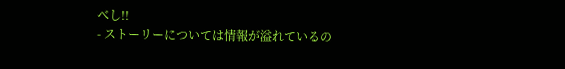べし!!
- ストーリーについては情報が溢れているの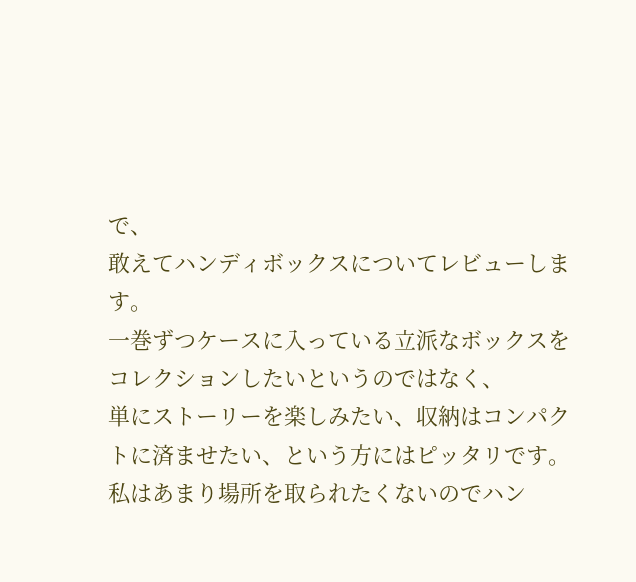で、
敢えてハンディボックスについてレビューします。
一巻ずつケースに入っている立派なボックスをコレクションしたいというのではなく、
単にストーリーを楽しみたい、収納はコンパクトに済ませたい、という方にはピッタリです。
私はあまり場所を取られたくないのでハン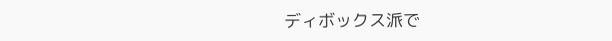ディボックス派で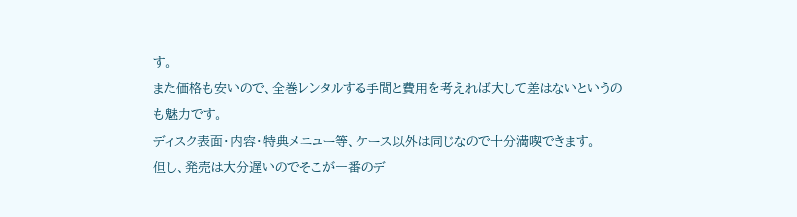す。
また価格も安いので、全巻レンタルする手間と費用を考えれば大して差はないというのも魅力です。
ディスク表面・内容・特典メニュー等、ケース以外は同じなので十分満喫できます。
但し、発売は大分遅いのでそこが一番のデ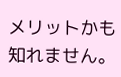メリットかも知れません。